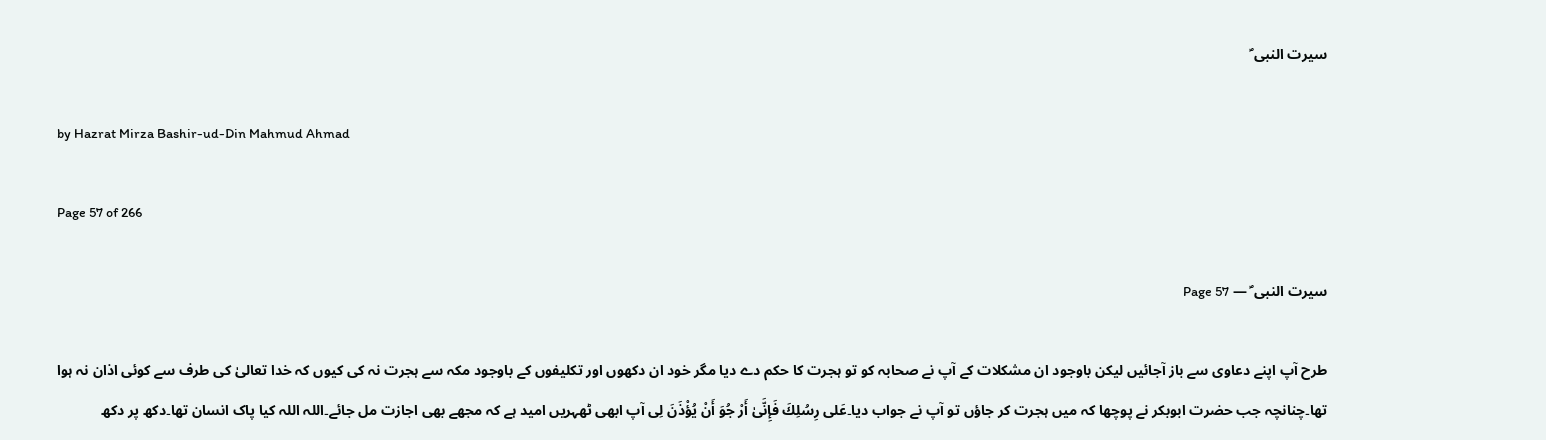سیرت النبی ؐ

by Hazrat Mirza Bashir-ud-Din Mahmud Ahmad

Page 57 of 266

سیرت النبی ؐ — Page 57

طرح آپ اپنے دعاوی سے باز آجائیں لیکن باوجود ان مشکلات کے آپ نے صحابہ کو تو ہجرت کا حکم دے دیا مگر خود ان دکھوں اور تکلیفوں کے باوجود مکہ سے ہجرت نہ کی کیوں کہ خدا تعالیٰ کی طرف سے کوئی اذان نہ ہوا تھا۔چنانچہ جب حضرت ابوبکر نے پوچھا کہ میں ہجرت کر جاؤں تو آپ نے جواب دیا۔عَلی رِسُلِكَ فَإِنَّىٰ أَرْ جُوَ أَنْ يُؤْذَنَ لِی آپ ابھی ٹھہریں امید ہے کہ مجھے بھی اجازت مل جائے۔اللہ اللہ کیا پاک انسان تھا۔دکھ پر دکھ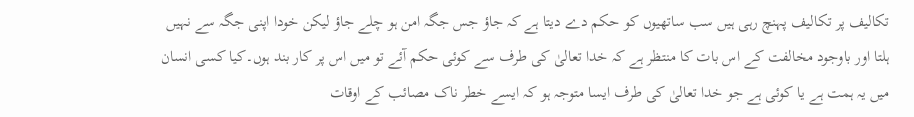تکالیف پر تکالیف پہنچ رہی ہیں سب ساتھیوں کو حکم دے دیتا ہے کہ جاؤ جس جگہ امن ہو چلے جاؤ لیکن خودا اپنی جگہ سے نہیں ہلتا اور باوجود مخالفت کے اس بات کا منتظر ہے کہ خدا تعالیٰ کی طرف سے کوئی حکم آئے تو میں اس پر کار بند ہوں۔کیا کسی انسان میں یہ ہمت ہے یا کوئی ہے جو خدا تعالیٰ کی طرف ایسا متوجہ ہو کہ ایسے خطر ناک مصائب کے اوقات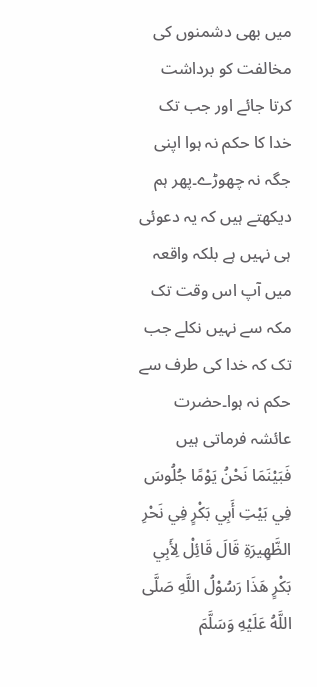میں بھی دشمنوں کی مخالفت کو برداشت کرتا جائے اور جب تک خدا کا حکم نہ ہوا اپنی جگہ نہ چھوڑے۔پھر ہم دیکھتے ہیں کہ یہ دعوئی ہی نہیں ہے بلکہ واقعہ میں آپ اس وقت تک مکہ سے نہیں نکلے جب تک کہ خدا کی طرف سے حکم نہ ہوا۔حضرت عائشہ فرماتی ہیں فَبَيْنَمَا نَحْنُ يَوْمًا جُلُوسَ فِي بَيْتِ أَبِي بَكْرٍ فِي نَحْرِ الظَّهِيرَةِ قَالَ قَائِلْ لِأَبِي بَكْرٍ هَذَا رَسُوْلُ اللَّهِ صَلَّى اللَّهُ عَلَيْهِ وَسَلَّمَ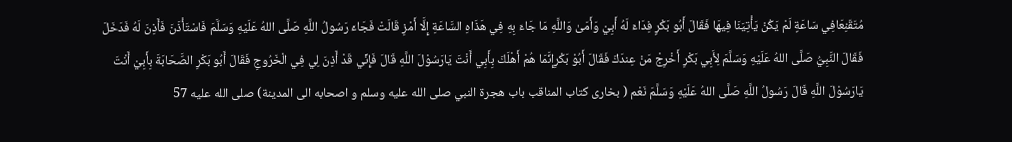مُتَقَنِعَافِي سَاعَةٍ لَمْ يَكُنْ يَأْتِيَنَا فِيهَا فَقَالَ أَبُو بَكْرٍ فِدَاءَ لَهُ أَبِيْ وَأَمَىٰ وَاللَّهِ مَا جَاءَ بِهِ فِي هَذَاهِ السَّاعَةِ إِلَّا أَمْزِ قَالَتْ فَجَاءَ رَسُولُ اللَّهِ صَلَّى اللهُ عَلَيْهِ وَسَلَّمَ فَاسْتَأْذَنَ فَأَذِنَ لَهُ فَدَخَلَ فَقَالَ النَّبِيُّ صَلَّى اللهُ عَلَيْهِ وَسَلَّمَ لِأَبِي بَكْرِ أَخْرِجْ مَنْ عِندَكَ فَقَالَ أَبُوْ بَكْرِإِنَّمَا هُمْ أَهْلَكَ بِأَبِي أَنْتَ يَارَسُوْلَ اللَّهِ قَالَ فَإِنِّي قَدْ أَذِنَ لِي فِي الْخَرُوجِ فَقَالَ أَبُو بَكْرِ الصَّحَابَةَ بِأَبِيْ أَنْتَ يَارَسُوْلَ اللَّهِ قَالَ رَسُولُ اللَّهِ صَلَّى اللهُ عَلَيْهِ وَسَلَّمَ نَعْم ( بخاری کتاب المناقب باب هجرة النبي صلى الله عليه وسلم و اصحابه الى المدينة) صلى الله عليه 57